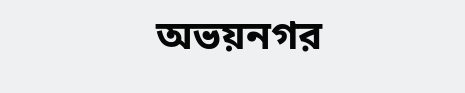অভয়নগর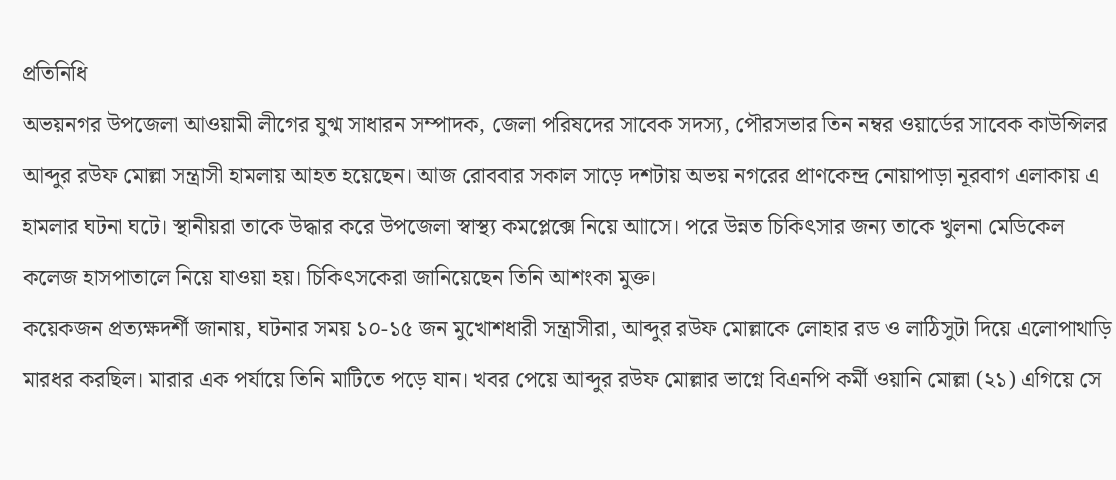প্রতিনিধি
অভয়নগর উপজেলা আওয়ামী লীগের যুগ্ম সাধারন সম্পাদক, জেলা পরিষদের সাবেক সদস্য, পৌরসভার তিন নম্বর ওয়ার্ডের সাবেক কাউন্সিলর আব্দুর রউফ মোল্লা সন্ত্রাসী হামলায় আহত হয়েছেন। আজ রোববার সকাল সাড়ে দশটায় অভয় নগরের প্রাণকেন্দ্র নোয়াপাড়া নূরবাগ এলাকায় এ হামলার ঘটনা ঘটে। স্থানীয়রা তাকে উদ্ধার করে উপজেলা স্বাস্থ্য কমপ্লেক্সে নিয়ে আাসে। পরে উন্নত চিকিৎসার জন্য তাকে খুলনা মেডিকেল কলেজ হাসপাতালে নিয়ে যাওয়া হয়। চিকিৎসকেরা জানিয়েছেন তিনি আশংকা মুক্ত।
কয়েকজন প্রত্যক্ষদর্শী জানায়, ঘটনার সময় ১০-১৫ জন মুখোশধারী সন্ত্রাসীরা, আব্দুর রউফ মোল্লাকে লোহার রড ও লাঠিসুটা দিয়ে এলোপাথাড়ি মারধর করছিল। মারার এক পর্যায়ে তিনি মাটিতে পড়ে যান। খবর পেয়ে আব্দুর রউফ মোল্লার ভাগ্নে বিএনপি কর্মী ওয়ানি মোল্লা (২১) এগিয়ে সে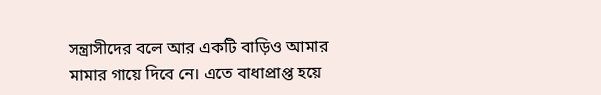সন্ত্রাসীদের বলে আর একটি বাড়িও আমার মামার গায়ে দিবে নে। এতে বাধাপ্রাপ্ত হয়ে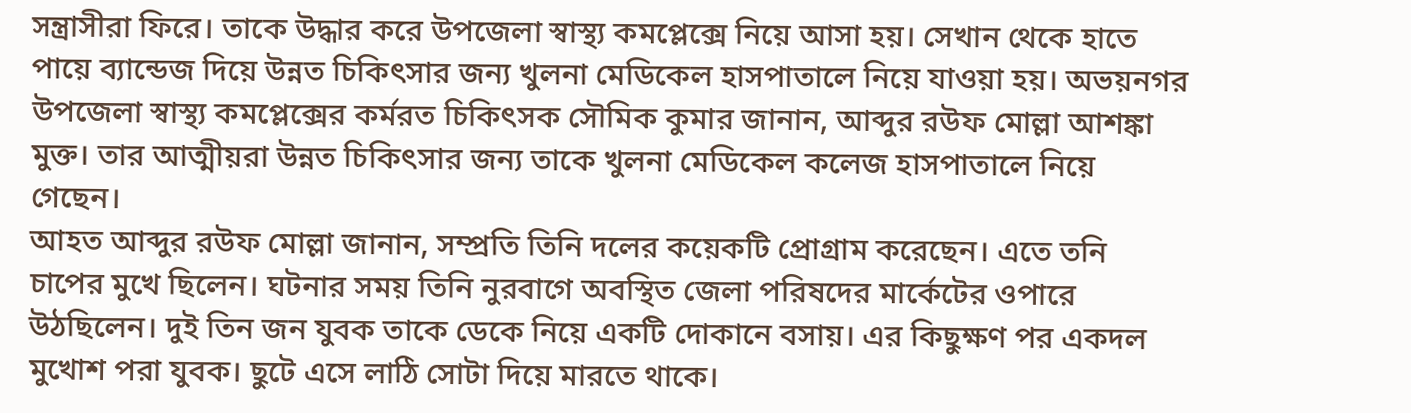সন্ত্রাসীরা ফিরে। তাকে উদ্ধার করে উপজেলা স্বাস্থ্য কমপ্লেক্সে নিয়ে আসা হয়। সেখান থেকে হাতে পায়ে ব্যান্ডেজ দিয়ে উন্নত চিকিৎসার জন্য খুলনা মেডিকেল হাসপাতালে নিয়ে যাওয়া হয়। অভয়নগর উপজেলা স্বাস্থ্য কমপ্লেক্সের কর্মরত চিকিৎসক সৌমিক কুমার জানান, আব্দুর রউফ মোল্লা আশঙ্কা মুক্ত। তার আত্মীয়রা উন্নত চিকিৎসার জন্য তাকে খুলনা মেডিকেল কলেজ হাসপাতালে নিয়ে গেছেন।
আহত আব্দুর রউফ মোল্লা জানান, সম্প্রতি তিনি দলের কয়েকটি প্রোগ্রাম করেছেন। এতে তনি চাপের মুখে ছিলেন। ঘটনার সময় তিনি নুরবাগে অবস্থিত জেলা পরিষদের মার্কেটের ওপারে উঠছিলেন। দুই তিন জন যুবক তাকে ডেকে নিয়ে একটি দোকানে বসায়। এর কিছুক্ষণ পর একদল মুখোশ পরা যুবক। ছুটে এসে লাঠি সোটা দিয়ে মারতে থাকে।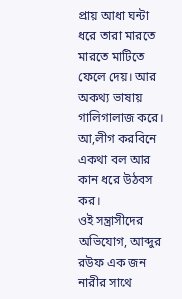প্রায় আধা ঘন্টা ধরে তারা মারতে মারতে মাটিতে ফেলে দেয়। আর অকথ্য ভাষায় গালিগালাজ করে। আ,লীগ করবিনে একথা বল আর কান ধরে উঠবস কর।
ওই সন্ত্রাসীদের অভিযোগ, আব্দুর রউফ এক জন নারীর সাথে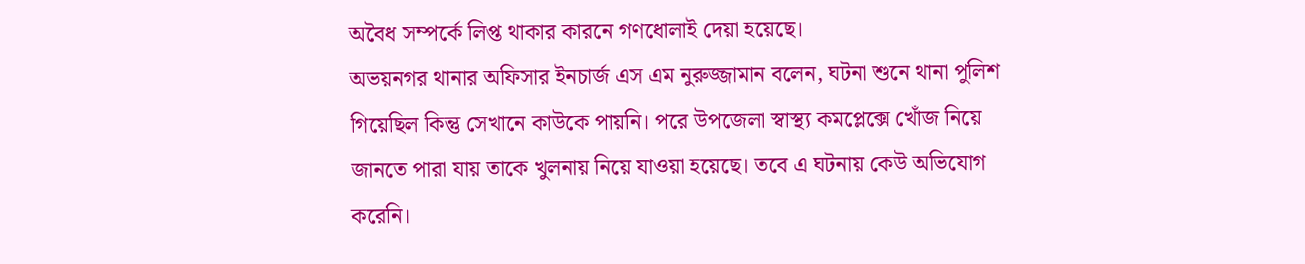অবৈধ সম্পর্কে লিপ্ত থাকার কারনে গণধোলাই দেয়া হয়েছে।
অভয়নগর থানার অফিসার ইনচার্জ এস এম নুরুজ্জামান বলেন, ঘটনা শুনে থানা পুলিশ গিয়েছিল কিন্তু সেখানে কাউকে পায়নি। পরে উপজেলা স্বাস্থ্য কমপ্লেক্সে খোঁজ নিয়ে জানতে পারা যায় তাকে খুলনায় নিয়ে যাওয়া হয়েছে। তবে এ ঘটনায় কেউ অভিযোগ করেনি।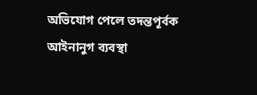অভিযোগ পেলে তদন্তপূর্বক আইনানুগ ব্যবস্থা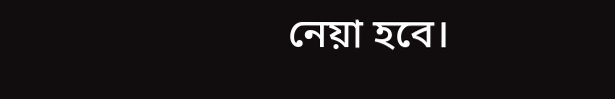নেয়া হবে।